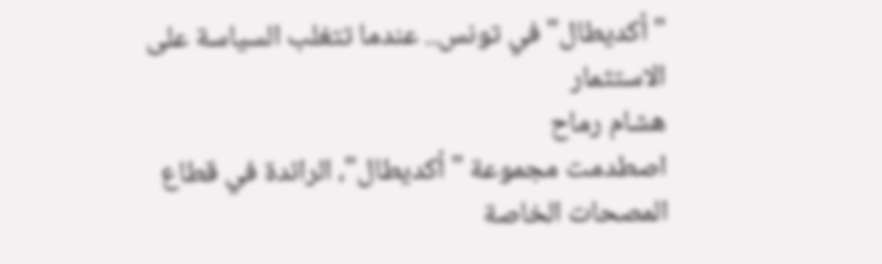"أكديطال" في تونس.. عندما تتغلب السياسة على الاستثمار
هشام رماح
اصطدمت مجموعة "أكديطال"، الرائدة في قطاع المصحات الخاصة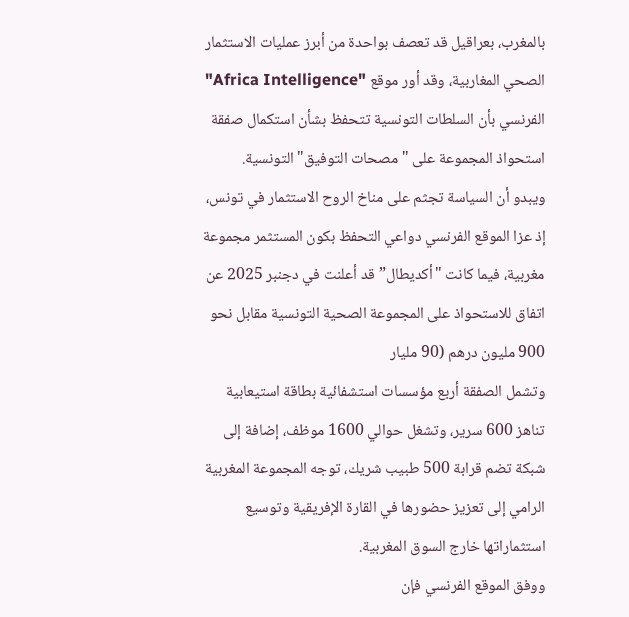بالمغرب، بعراقيل قد تعصف بواحدة من أبرز عمليات الاستثمار الصحي المغاربية، وقد أور موقع "Africa Intelligence" الفرنسي بأن السلطات التونسية تتحفظ بشأن استكمال صفقة استحواذ المجموعة على "مصحات التوفيق" التونسية.
ويبدو أن السياسة تجثم على مناخ الروح الاستثمار في تونس، إذ عزا الموقع الفرنسي دواعي التحفظ بكون المستثمر مجموعة مغربية، فيما كانت "أكديطال” قد أعلنت في دجنبر 2025 عن اتفاق للاستحواذ على المجموعة الصحية التونسية مقابل نحو 900 مليون درهم (90 مليار
وتشمل الصفقة أربع مؤسسات استشفائية بطاقة استيعابية تناهز 600 سرير، وتشغل حوالي 1600 موظف، إضافة إلى شبكة تضم قرابة 500 طبيب شريك، توجه المجموعة المغربية الرامي إلى تعزيز حضورها في القارة الإفريقية وتوسيع استثماراتها خارج السوق المغربية.
ووفق الموقع الفرنسي فإن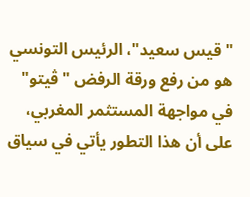"قيس سعيد"، الرئيس التونسي هو من رفع ورقة الرفض "ڤيتو" في مواجهة المستثمر المغربي، على أن هذا التطور يأتي في سياق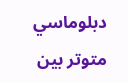دبلوماسي متوتر بين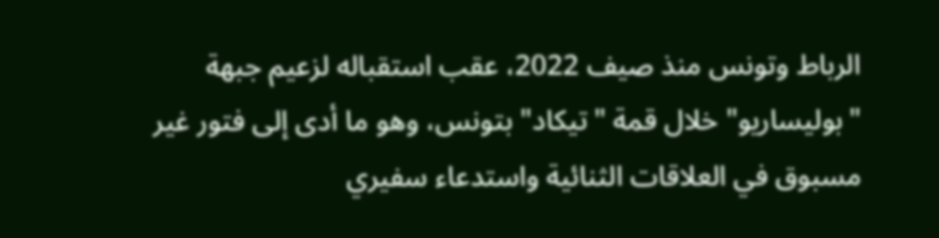الرباط وتونس منذ صيف 2022، عقب استقباله لزعيم جبهة "بوليساريو" خلال قمة "تيكاد" بتونس، وهو ما أدى إلى فتور غير مسبوق في العلاقات الثنائية واستدعاء سفيري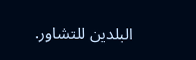البلدين للتشاور.